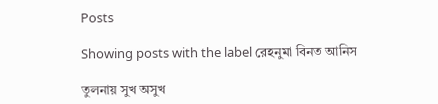Posts

Showing posts with the label রেহনুমা বিনত আনিস

তুলনায় সুখ অসুখ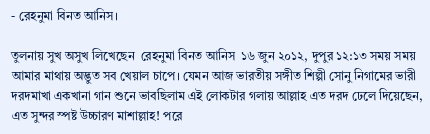- রেহনুমা বিনত আনিস।

তুলনায় সুখ অসুখ লিখেছেন  রেহনুমা বিনত আনিস  ১৬ জুন ২০১২, দুপুর ১২:১৩ সময় সময় আমার মাথায় অদ্ভুত সব খেয়াল চাপে। যেমন আজ ভারতীয় সঙ্গীত শিল্পী সোনু নিগামের ভারী দরদমাখা একখানা গান শুনে ভাবছিলাম এই লোকটার গলায় আল্লাহ এত দরদ ঢেলে দিয়েছেন, এত সুন্দর স্পষ্ট উচ্চারণ মাশাল্লাহ! পরে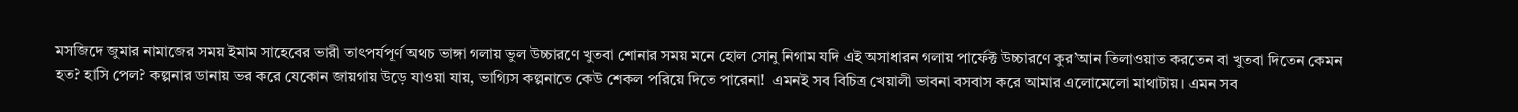মসজিদে জুমার নামাজের সময় ইমাম সাহেবের ভারী তাৎপর্যপূর্ণ অথচ ভাঙ্গা গলায় ভুল উচ্চারণে খুতবা শোনার সময় মনে হোল সোনু নিগাম যদি এই অসাধারন গলায় পার্ফেক্ট উচ্চারণে কুর’আন তিলাওয়াত করতেন বা খুতবা দিতেন কেমন হত? হাসি পেল? কল্পনার ডানায় ভর করে যেকোন জায়গায় উড়ে যাওয়া যায়, ভাগ্যিস কল্পনাতে কেউ শেকল পরিয়ে দিতে পারেনা!  এমনই সব বিচিত্র খেয়ালী ভাবনা বসবাস করে আমার এলোমেলো মাথাটায়। এমন সব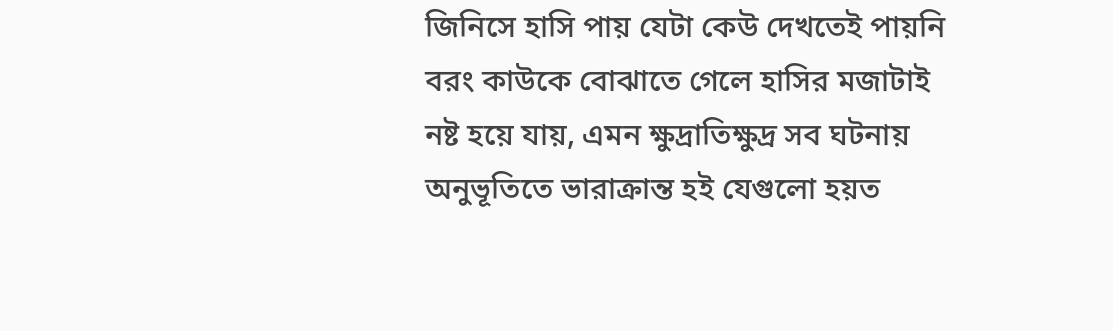জিনিসে হাসি পায় যেটা কেউ দেখতেই পায়নি বরং কাউকে বোঝাতে গেলে হাসির মজাটাই নষ্ট হয়ে যায়, এমন ক্ষুদ্রাতিক্ষুদ্র সব ঘটনায় অনুভূতিতে ভারাক্রান্ত হই যেগুলো হয়ত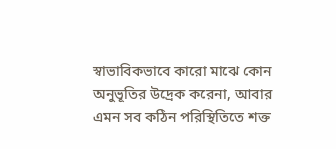স্বাভাবিকভাবে কারো মাঝে কোন অনুভূতির উদ্রেক করেনা, আবার এমন সব কঠিন পরিস্থিতিতে শক্ত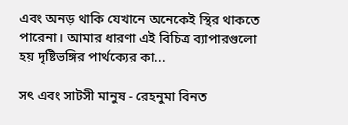এবং অনড় থাকি যেখানে অনেকেই স্থির থাকতে পারেনা। আমার ধারণা এই বিচিত্র ব্যাপারগুলো হয় দৃষ্টিভঙ্গির পার্থক্যের কা...

সৎ এবং সাটসী মানুষ - রেহনুমা বিনত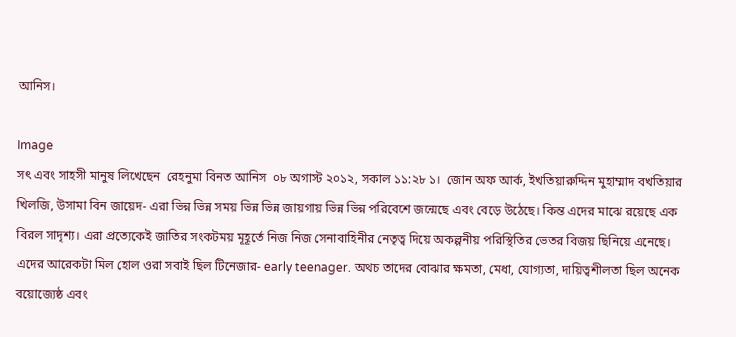আনিস।

Image
সৎ এবং সাহসী মানুষ লিখেছেন  রেহনুমা বিনত আনিস  ০৮ অগাস্ট ২০১২, সকাল ১১:২৮ ১।  জোন অফ আর্ক, ইখতিয়ারুদ্দিন মুহাম্মাদ বখতিয়ার খিলজি, উসামা বিন জায়েদ- এরা ভিন্ন ভিন্ন সময় ভিন্ন ভিন্ন জায়গায় ভিন্ন ভিন্ন পরিবেশে জন্মেছে এবং বেড়ে উঠেছে। কিন্ত এদের মাঝে রয়েছে এক বিরল সাদৃশ্য। এরা প্রত্যেকেই জাতির সংকটময় মূহূর্তে নিজ নিজ সেনাবাহিনীর নেতৃত্ব দিয়ে অকল্পনীয় পরিস্থিতির ভেতর বিজয় ছিনিয়ে এনেছে। এদের আরেকটা মিল হোল ওরা সবাই ছিল টিনেজার- early teenager. অথচ তাদের বোঝার ক্ষমতা, মেধা, যোগ্যতা, দায়িত্বশীলতা ছিল অনেক বয়োজ্যেষ্ঠ এবং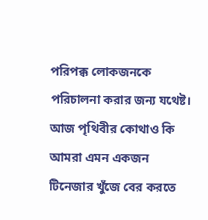পরিপক্ক লোকজনকে পরিচালনা করার জন্য যথেষ্ট। আজ পৃথিবীর কোথাও কি আমরা এমন একজন টিনেজার খুঁজে বের করতে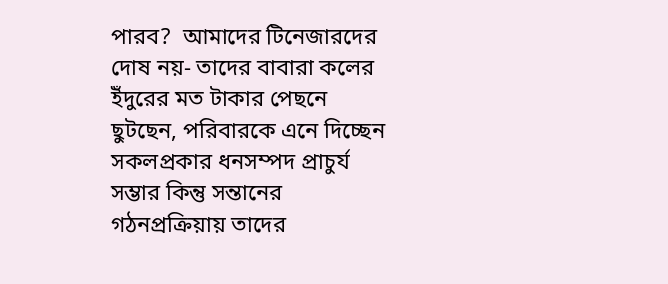পারব?  আমাদের টিনেজারদের দোষ নয়- তাদের বাবারা কলের ইঁদুরের মত টাকার পেছনে ছুটছেন, পরিবারকে এনে দিচ্ছেন সকলপ্রকার ধনসম্পদ প্রাচুর্য সম্ভার কিন্তু সন্তানের গঠনপ্রক্রিয়ায় তাদের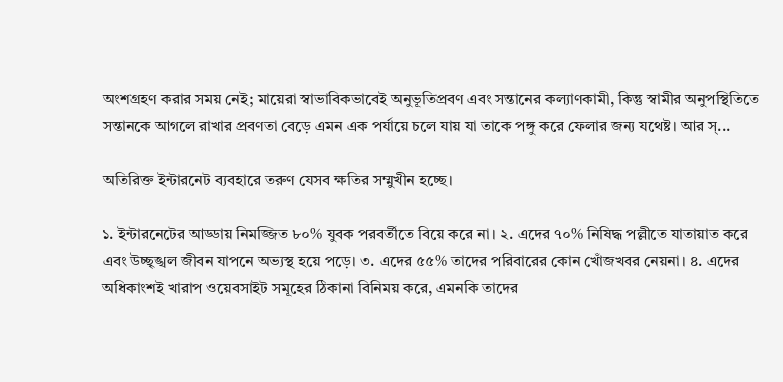অংশগ্রহণ করার সময় নেই; মায়েরা স্বাভাবিকভাবেই অনুভূতিপ্রবণ এবং সন্তানের কল্যাণকামী, কিন্তু স্বামীর অনুপস্থিতিতে সন্তানকে আগলে রাখার প্রবণতা বেড়ে এমন এক পর্যায়ে চলে যায় যা তাকে পঙ্গু করে ফেলার জন্য যথেষ্ট। আর স্...

অতিরিক্ত ইন্টারনেট ব্যবহারে তরুণ যেসব ক্ষতির সম্মুখীন হচ্ছে।

১. ইন্টারনেটের আড্ডায় নিমজ্জিত ৮০% যুবক পরবর্তীতে বিয়ে করে না। ২. এদের ৭০% নিষিদ্ধ পল্লীতে যাতায়াত করে এবং উচ্ছৃঙ্খল জীবন যাপনে অভ্যস্থ হয়ে পড়ে। ৩. এদের ৫৫% তাদের পরিবারের কোন খোঁজখবর নেয়না। ৪. এদের অধিকাংশই খারাপ ওয়েবসাইট সমূহের ঠিকানা বিনিময় করে, এমনকি তাদের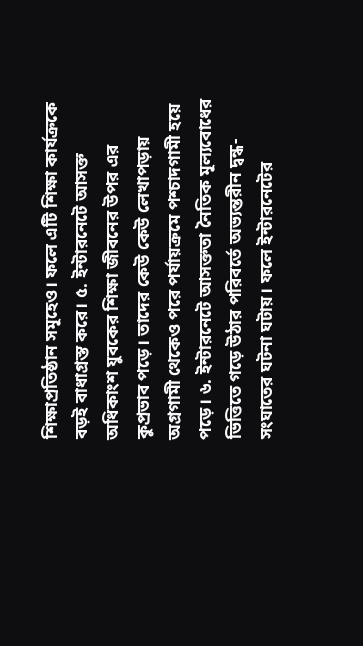শিক্ষাপ্রতিষ্ঠান সমূহেও। ফলে এটি শিক্ষা কার্যক্রকে বড়ই বাধাগ্রস্ত করে। ৫. ইন্টারনেটে আসক্ত অধিকাংশ যুবকের শিক্ষা জীবনের উপর এর কুপ্রভাব পড়ে। তাদের কেউ কেউ লেখাপড়ায় অগ্রগামী থেকেও পরে পর্যায়ক্রমে পশ্চাদগামী হয়ে পড়ে। ৬. ইন্টারনেটে আসক্ততা নৈতিক মূল্যবোধের ভিত্তিতে গড়ে উঠার পরিবর্তে অভ্যন্তরীন দ্বন্ধ-সংঘাতের ঘটনা ঘটায়। ফলে ইন্টারনেটের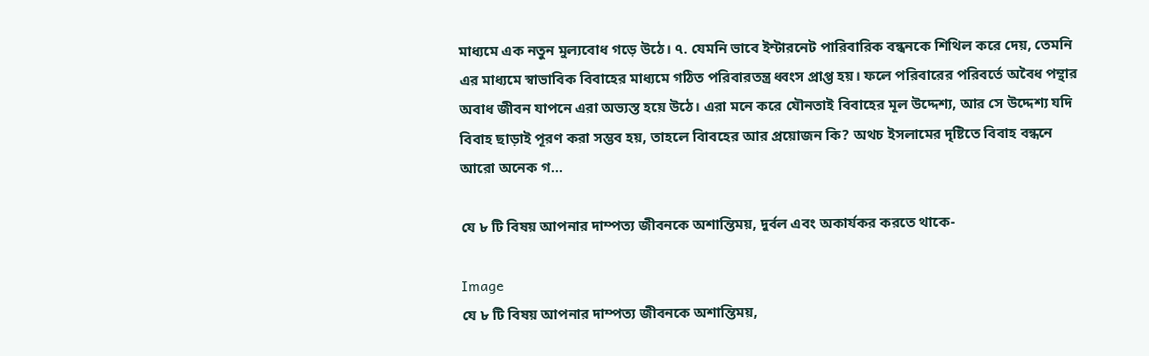মাধ্যমে এক নতুন মুল্যবোধ গড়ে উঠে। ৭. যেমনি ভাবে ইন্টারনেট পারিবারিক বন্ধনকে শিথিল করে দেয়, তেমনি এর মাধ্যমে স্বাভাবিক বিবাহের মাধ্যমে গঠিত পরিবারতন্ত্র ধ্বংস প্রাপ্ত হয়। ফলে পরিবারের পরিবর্তে অবৈধ পন্থার অবাধ জীবন যাপনে এরা অভ্যস্ত হয়ে উঠে। এরা মনে করে যৌনতাই বিবাহের মূল উদ্দেশ্য, আর সে উদ্দেশ্য যদি বিবাহ ছাড়াই পূরণ করা সম্ভব হয়, তাহলে বিাবহের আর প্রয়োজন কি? অথচ ইসলামের দৃষ্টিতে বিবাহ বন্ধনে আরো অনেক গ...

যে ৮ টি বিষয় আপনার দাম্পত্য জীবনকে অশান্তিময়, দুর্বল এবং অকার্যকর করতে থাকে-

Image
যে ৮ টি বিষয় আপনার দাম্পত্য জীবনকে অশান্তিময়,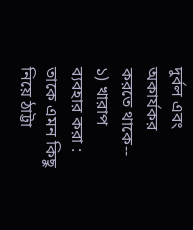দুর্বল এবং অকার্যকর করতে থাকে-- ১) খারাপ ব্যবহার করা : তাকে এমন কিছু নিয়ে ঠাট্টা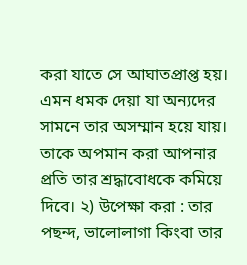করা যাতে সে আঘাতপ্রাপ্ত হয়। এমন ধমক দেয়া যা অন্যদের সামনে তার অসম্মান হয়ে যায়। তাকে অপমান করা আপনার প্রতি তার শ্রদ্ধাবোধকে কমিয়ে দিবে। ২) উপেক্ষা করা : তার পছন্দ, ভালোলাগা কিংবা তার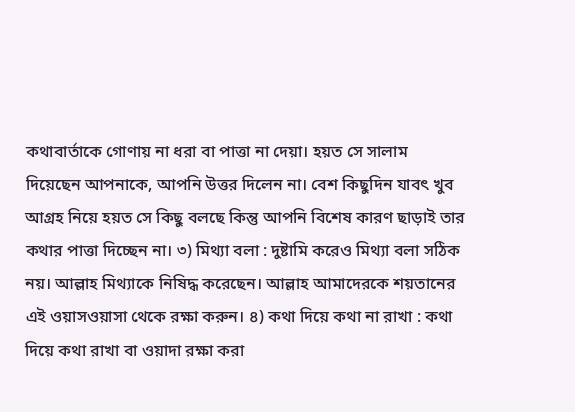কথাবার্তাকে গোণায় না ধরা বা পাত্তা না দেয়া। হয়ত সে সালাম দিয়েছেন আপনাকে, আপনি উত্তর দিলেন না। বেশ কিছুদিন যাবৎ খুব আগ্রহ নিয়ে হয়ত সে কিছু বলছে কিন্তু আপনি বিশেষ কারণ ছাড়াই তার কথার পাত্তা দিচ্ছেন না। ৩) মিথ্যা বলা : দুষ্টামি করেও মিথ্যা বলা সঠিক নয়। আল্লাহ মিথ্যাকে নিষিদ্ধ করেছেন। আল্লাহ আমাদেরকে শয়তানের এই ওয়াসওয়াসা থেকে রক্ষা করুন। ৪) কথা দিয়ে কথা না রাখা : কথা দিয়ে কথা রাখা বা ওয়াদা রক্ষা করা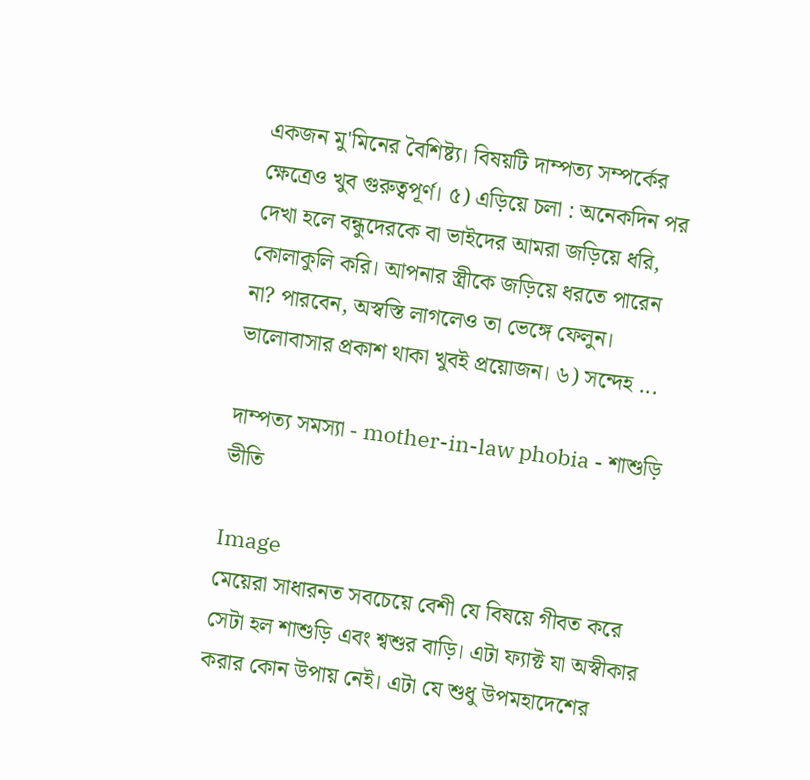একজন মু'মিনের বৈশিষ্ট্য। বিষয়টি দাম্পত্য সম্পর্কের ক্ষেত্রেও খুব গুরুত্বপূর্ণ। ৫) এড়িয়ে চলা : অনেকদিন পর দেখা হলে বন্ধুদেরকে বা ভাইদের আমরা জড়িয়ে ধরি, কোলাকুলি করি। আপনার স্ত্রীকে জড়িয়ে ধরতে পারেন না? পারবেন, অস্বস্তি লাগলেও তা ভেঙ্গে ফেলুন। ভালোবাসার প্রকাশ থাকা খুবই প্রয়োজন। ৬) সন্দেহ ...

দাম্পত্য সমস্যা - mother-in-law phobia - শাশুড়ি ভীতি

Image
মেয়েরা সাধারনত সবচেয়ে বেশী যে বিষয়ে গীবত করে সেটা হল শাশুড়ি এবং শ্বশুর বাড়ি। এটা ফ্যাক্ট যা অস্বীকার করার কোন উপায় নেই। এটা যে শুধু উপমহাদেশের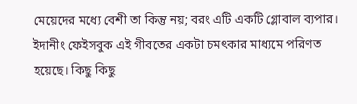মেয়েদের মধ্যে বেশী তা কিন্তু নয়; বরং এটি একটি গ্লোবাল ব্যপার। ইদানীং ফেইসবুক এই গীবতের একটা চমৎকার মাধ্যমে পরিণত হয়েছে। কিছু কিছু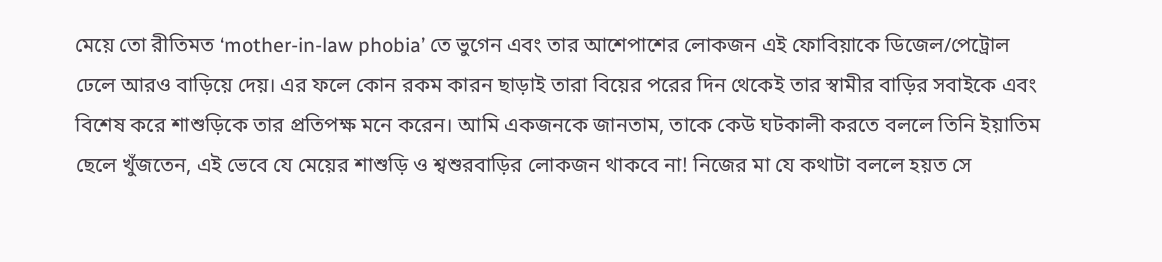মেয়ে তো রীতিমত ‘mother-in-law phobia’ তে ভুগেন এবং তার আশেপাশের লোকজন এই ফোবিয়াকে ডিজেল/পেট্রোল ঢেলে আরও বাড়িয়ে দেয়। এর ফলে কোন রকম কারন ছাড়াই তারা বিয়ের পরের দিন থেকেই তার স্বামীর বাড়ির সবাইকে এবং বিশেষ করে শাশুড়িকে তার প্রতিপক্ষ মনে করেন। আমি একজনকে জানতাম, তাকে কেউ ঘটকালী করতে বললে তিনি ইয়াতিম ছেলে খুঁজতেন, এই ভেবে যে মেয়ের শাশুড়ি ও শ্বশুরবাড়ির লোকজন থাকবে না! নিজের মা যে কথাটা বললে হয়ত সে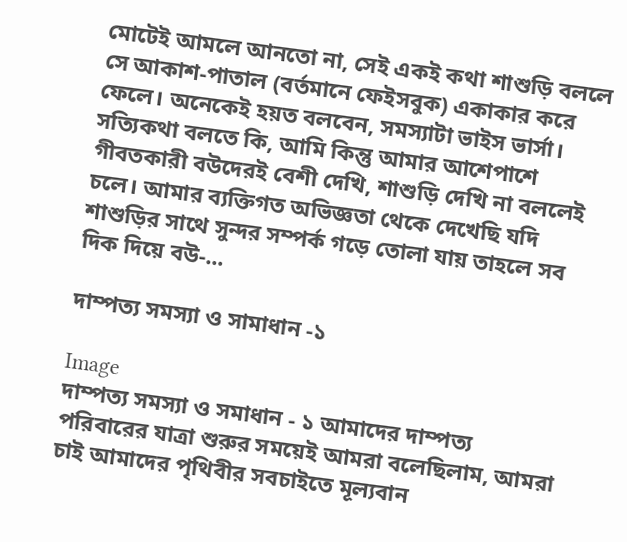মোটেই আমলে আনতো না, সেই একই কথা শাশুড়ি বললে সে আকাশ-পাতাল (বর্তমানে ফেইসবুক) একাকার করে ফেলে। অনেকেই হয়ত বলবেন, সমস্যাটা ভাইস ভার্সা। সত্যিকথা বলতে কি, আমি কিন্তু আমার আশেপাশে গীবতকারী বউদেরই বেশী দেখি, শাশুড়ি দেখি না বললেই চলে। আমার ব্যক্তিগত অভিজ্ঞতা থেকে দেখেছি যদি শাশুড়ির সাথে সুন্দর সম্পর্ক গড়ে তোলা যায় তাহলে সব দিক দিয়ে বউ-...

দাম্পত্য সমস্যা ও সামাধান -১

Image
দাম্পত্য সমস্যা ও সমাধান - ১ আমাদের দাম্পত্য পরিবারের যাত্রা শুরুর সময়েই আমরা বলেছিলাম, আমরা চাই আমাদের পৃথিবীর সবচাইতে মূল্যবান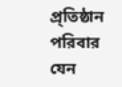প্র্তিষ্ঠান পরিবার যেন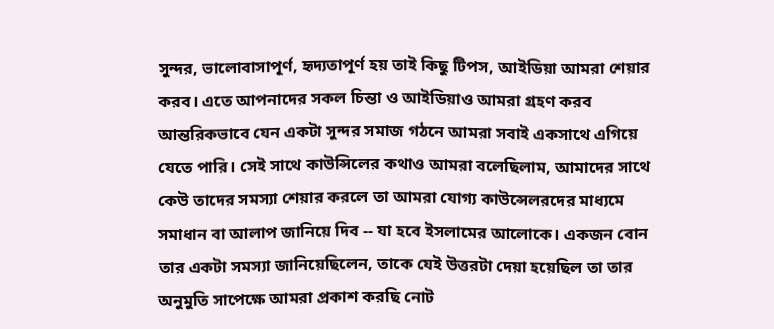সুন্দর, ভালোবাসাপূর্ণ, হৃদ্যতাপূর্ণ হয় তাই কিছু টিপস, আইডিয়া আমরা শেয়ার করব। এতে আপনাদের সকল চিন্তা ও আইডিয়াও আমরা গ্রহণ করব আন্তরিকভাবে যেন একটা সুন্দর সমাজ গঠনে আমরা সবাই একসাথে এগিয়ে যেতে পারি। সেই সাথে কাউন্সিলের কথাও আমরা বলেছিলাম, আমাদের সাথে কেউ তাদের সমস্যা শেয়ার করলে তা আমরা যোগ্য কাউন্সেলরদের মাধ্যমে সমাধান বা আলাপ জানিয়ে দিব -- যা হবে ইসলামের আলোকে। একজন বোন তার একটা সমস্যা জানিয়েছিলেন, তাকে যেই উত্তরটা দেয়া হয়েছিল তা তার অনুমুতি সাপেক্ষে আমরা প্রকাশ করছি নোট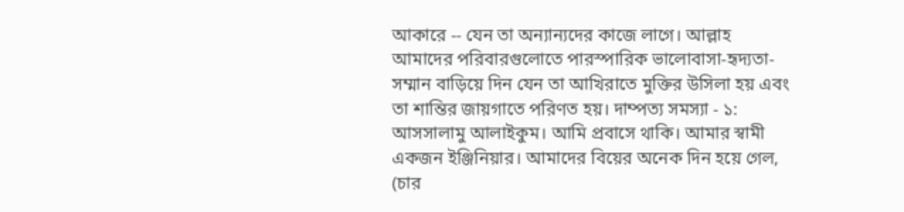আকারে -- যেন তা অন্যান্যদের কাজে লাগে। আল্লাহ আমাদের পরিবারগুলোতে পারস্পারিক ভালোবাসা-হৃদ্যতা-সম্মান বাড়িয়ে দিন যেন তা আখিরাতে মুক্তির উসিলা হয় এবং তা শান্তির জায়গাতে পরিণত হয়। দাম্পত্য সমস্যা - ১: আসসালামু আলাইকুম। আমি প্রবাসে থাকি। আমার স্বামী একজন ইঞ্জিনিয়ার। আমাদের বিয়ের অনেক দিন হয়ে গেল, (চার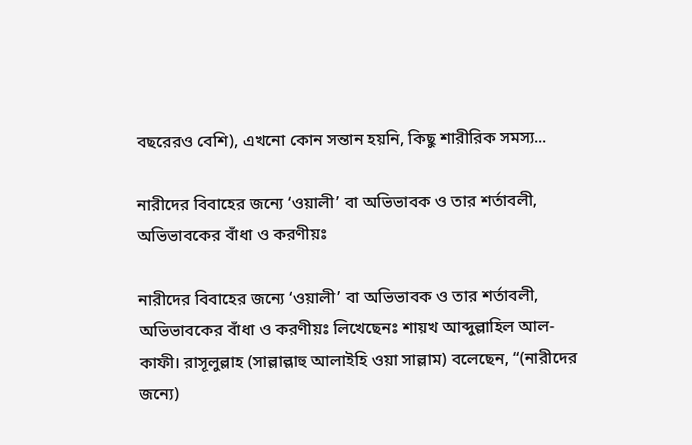বছরেরও বেশি), এখনো কোন সন্তান হয়নি, কিছু শারীরিক সমস্য...

নারীদের বিবাহের জন্যে ‘ওয়ালী’ বা অভিভাবক ও তার শর্তাবলী, অভিভাবকের বাঁধা ও করণীয়ঃ

নারীদের বিবাহের জন্যে ‘ওয়ালী’ বা অভিভাবক ও তার শর্তাবলী, অভিভাবকের বাঁধা ও করণীয়ঃ লিখেছেনঃ শায়খ আব্দুল্লাহিল আল-কাফী। রাসূলুল্লাহ (সাল্লাল্লাহু আলাইহি ওয়া সাল্লাম) বলেছেন, “(নারীদের জন্যে)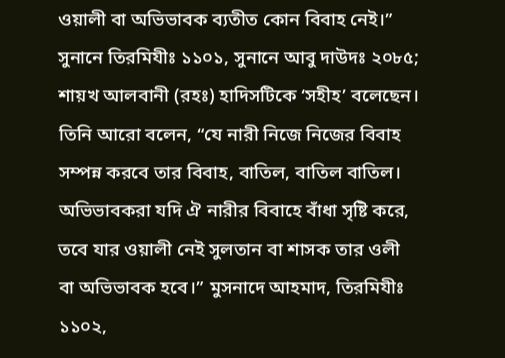ওয়ালী বা অভিভাবক ব্যতীত কোন বিবাহ নেই।” সুনানে তিরমিযীঃ ১১০১, সুনানে আবু দাউদঃ ২০৮৫; শায়খ আলবানী (রহঃ) হাদিসটিকে ‘সহীহ’ বলেছেন। তিনি আরো বলেন, “যে নারী নিজে নিজের বিবাহ সম্পন্ন করবে তার বিবাহ, বাতিল, বাতিল বাতিল। অভিভাবকরা যদি ঐ নারীর বিবাহে বাঁধা সৃষ্টি করে, তবে যার ওয়ালী নেই সুলতান বা শাসক তার ওলী বা অভিভাবক হবে।” মুসনাদে আহমাদ, তিরমিযীঃ ১১০২,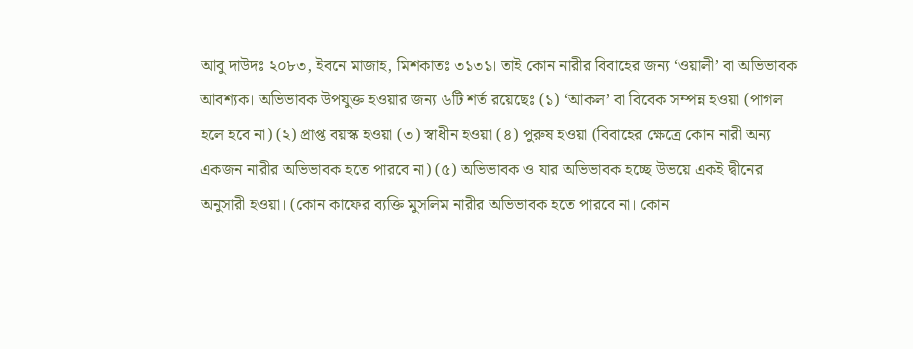আবু দাউদঃ ২০৮৩, ইবনে মাজাহ, মিশকাতঃ ৩১৩১। তাই কোন নারীর বিবাহের জন্য ‘ওয়ালী’ বা অভিভাবক আবশ্যক। অভিভাবক উপযুক্ত হওয়ার জন্য ৬টি শর্ত রয়েছেঃ (১) ‘আকল’ বা বিবেক সম্পন্ন হওয়া (পাগল হলে হবে না) (২) প্রাপ্ত বয়স্ক হওয়া (৩) স্বাধীন হওয়া (৪) পুরুষ হওয়া (বিবাহের ক্ষেত্রে কোন নারী অন্য একজন নারীর অভিভাবক হতে পারবে না) (৫) অভিভাবক ও যার অভিভাবক হচ্ছে উভয়ে একই দ্বীনের অনুসারী হওয়া। (কোন কাফের ব্যক্তি মুসলিম নারীর অভিভাবক হতে পারবে না। কোন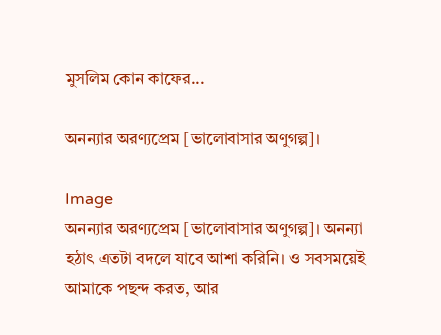মুসলিম কোন কাফের...

অনন্যার অরণ্যপ্রেম [ভালোবাসার অণুগল্প]।

Image
অনন্যার অরণ্যপ্রেম [ভালোবাসার অণুগল্প]। অনন্যা হঠাৎ এতটা বদলে যাবে আশা করিনি। ও সবসময়েই আমাকে পছন্দ করত, আর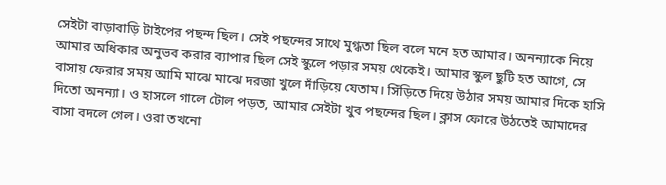সেইটা বাড়াবাড়ি টাইপের পছন্দ ছিল। সেই পছন্দের সাথে মুগ্ধতা ছিল বলে মনে হত আমার। অনন্যাকে নিয়ে আমার অধিকার অনুভব করার ব্যাপার ছিল সেই স্কুলে পড়ার সময় থেকেই। আমার স্কুল ছুটি হত আগে, সে বাসায় ফেরার সময় আমি মাঝে মাঝে দরজা খুলে দাঁড়িয়ে যেতাম। সিঁড়িতে দিয়ে উঠার সময় আমার দিকে হাসি দিতো অনন্যা। ও হাসলে গালে টোল পড়ত, আমার সেইটা খুব পছন্দের ছিল। ক্লাস ফোরে উঠতেই আমাদের বাসা বদলে গেল। ওরা তখনো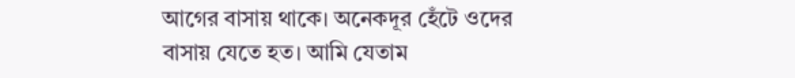আগের বাসায় থাকে। অনেকদূর হেঁটে ওদের বাসায় যেতে হত। আমি যেতাম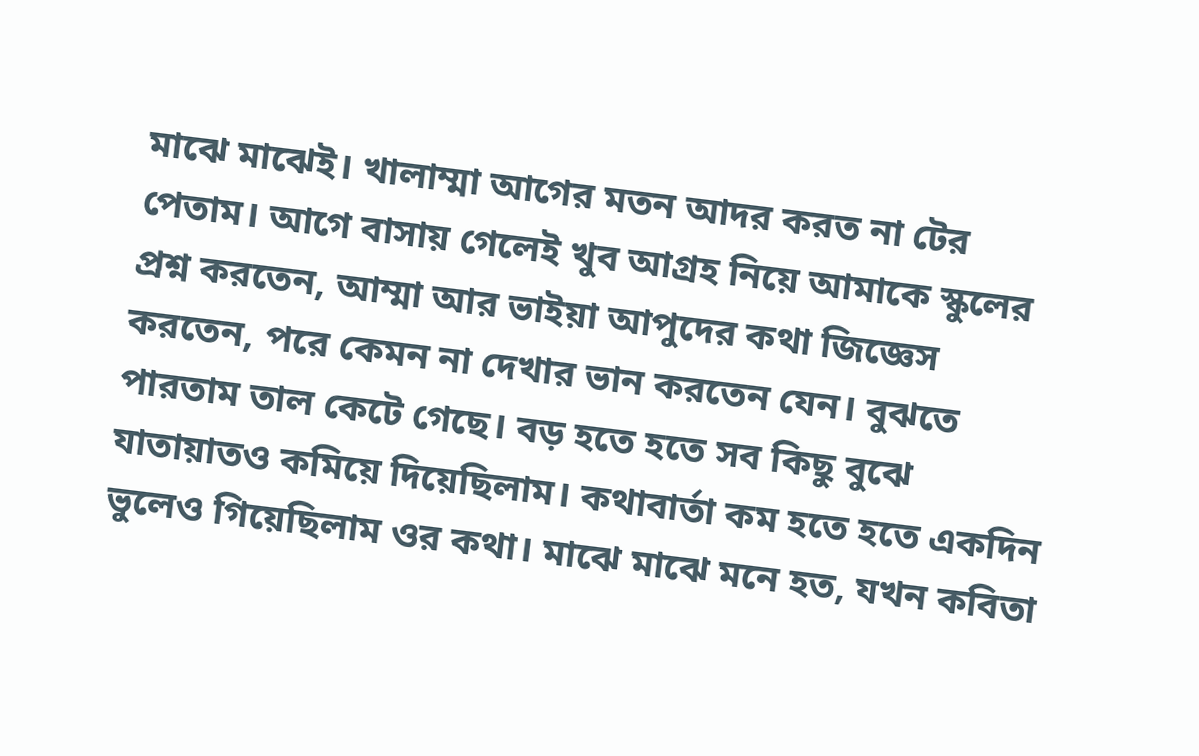মাঝে মাঝেই। খালাম্মা আগের মতন আদর করত না টের পেতাম। আগে বাসায় গেলেই খুব আগ্রহ নিয়ে আমাকে স্কুলের প্রশ্ন করতেন, আম্মা আর ভাইয়া আপুদের কথা জিজ্ঞেস করতেন, পরে কেমন না দেখার ভান করতেন যেন। বুঝতে পারতাম তাল কেটে গেছে। বড় হতে হতে সব কিছু বুঝে যাতায়াতও কমিয়ে দিয়েছিলাম। কথাবার্তা কম হতে হতে একদিন ভুলেও গিয়েছিলাম ওর কথা। মাঝে মাঝে মনে হত, যখন কবিতা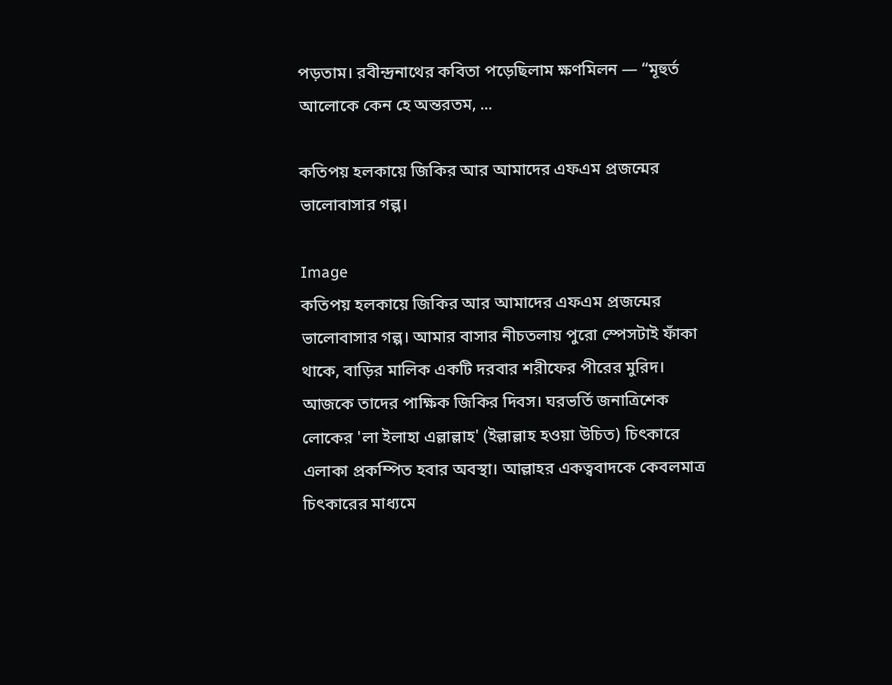পড়তাম। রবীন্দ্রনাথের কবিতা পড়েছিলাম ক্ষণমিলন — “মূহুর্ত আলোকে কেন হে অন্তরতম, ...

কতিপয় হলকায়ে জিকির আর আমাদের এফএম প্রজন্মের ভালোবাসার গল্প।

Image
কতিপয় হলকায়ে জিকির আর আমাদের এফএম প্রজন্মের ভালোবাসার গল্প। আমার বাসার নীচতলায় পুরো স্পেসটাই ফাঁকা থাকে, বাড়ির মালিক একটি দরবার শরীফের পীরের মুরিদ। আজকে তাদের পাক্ষিক জিকির দিবস। ঘরভর্তি জনাত্রিশেক লোকের 'লা ইলাহা এল্লাল্লাহ' (ইল্লাল্লাহ হওয়া উচিত) চিৎকারে এলাকা প্রকম্পিত হবার অবস্থা। আল্লাহর একত্ববাদকে কেবলমাত্র চিৎকারের মাধ্যমে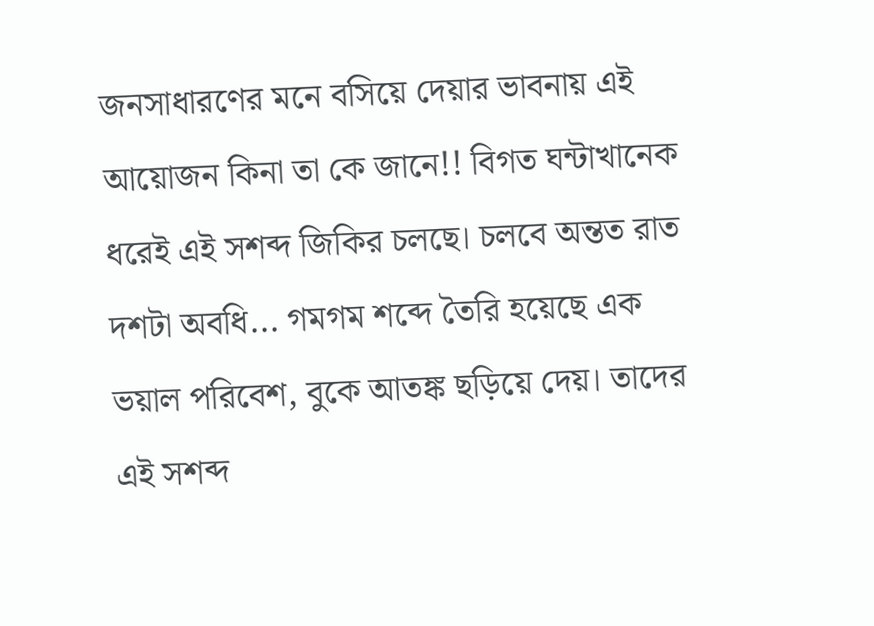জনসাধারণের মনে বসিয়ে দেয়ার ভাবনায় এই আয়োজন কিনা তা কে জানে!! বিগত ঘন্টাখানেক ধরেই এই সশব্দ জিকির চলছে। চলবে অন্তত রাত দশটা অবধি... গমগম শব্দে তৈরি হয়েছে এক ভয়াল পরিবেশ, বুকে আতঙ্ক ছড়িয়ে দেয়। তাদের এই সশব্দ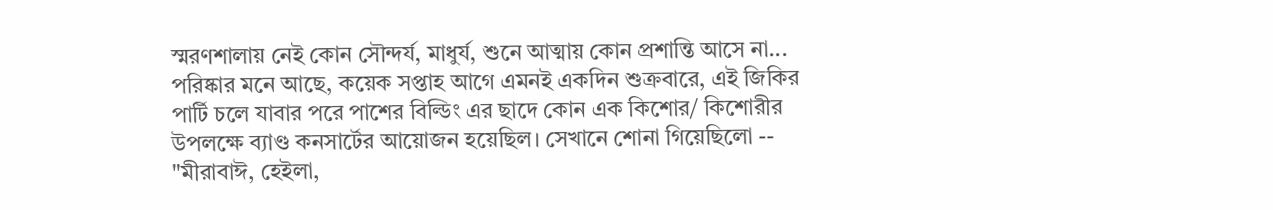স্মরণশালায় নেই কোন সৌন্দর্য, মাধুর্য, শুনে আত্মায় কোন প্রশান্তি আসে না... পরিষ্কার মনে আছে, কয়েক সপ্তাহ আগে এমনই একদিন শুক্রবারে, এই জিকির পার্টি চলে যাবার পরে পাশের বিল্ডিং এর ছাদে কোন এক কিশোর/ কিশোরীর উপলক্ষে ব্যাণ্ড কনসার্টের আয়োজন হয়েছিল। সেখানে শোনা গিয়েছিলো -- "মীরাবাঈ, হেইলা,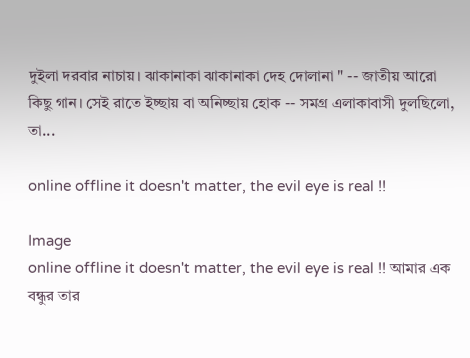দুইলা দরবার নাচায়। ঝাকানাকা ঝাকানাকা দেহ দোলানা " -- জাতীয় আরো কিছু গান। সেই রাতে ইচ্ছায় বা অনিচ্ছায় হোক -- সমগ্র এলাকাবাসী দুলছিলো, তা...

online offline it doesn't matter, the evil eye is real !!

Image
online offline it doesn't matter, the evil eye is real !! আমার এক বন্ধুর তার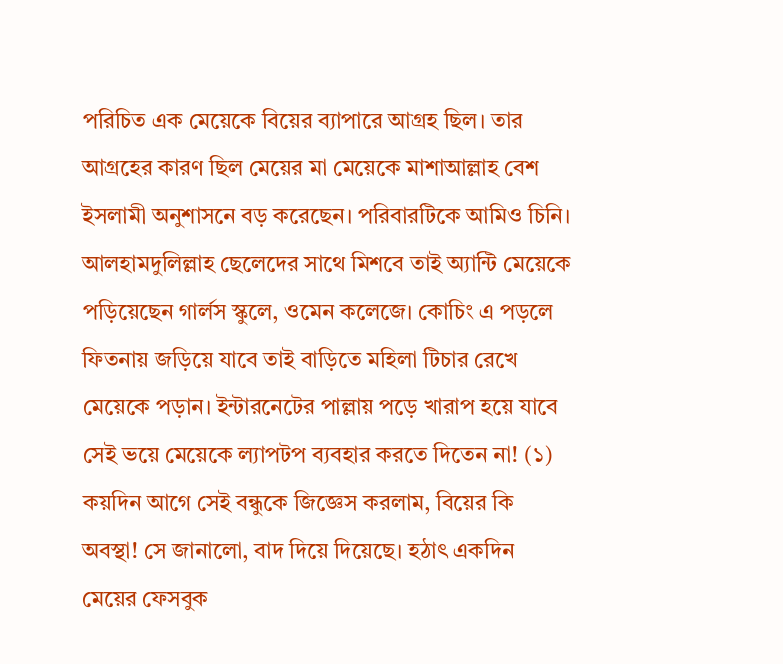পরিচিত এক মেয়েকে বিয়ের ব্যাপারে আগ্রহ ছিল। তার আগ্রহের কারণ ছিল মেয়ের মা মেয়েকে মাশাআল্লাহ বেশ ইসলামী অনুশাসনে বড় করেছেন। পরিবারটিকে আমিও চিনি। আলহামদুলিল্লাহ ছেলেদের সাথে মিশবে তাই অ্যান্টি মেয়েকে পড়িয়েছেন গার্লস স্কুলে, ওমেন কলেজে। কোচিং এ পড়লে ফিতনায় জড়িয়ে যাবে তাই বাড়িতে মহিলা টিচার রেখে মেয়েকে পড়ান। ইন্টারনেটের পাল্লায় পড়ে খারাপ হয়ে যাবে সেই ভয়ে মেয়েকে ল্যাপটপ ব্যবহার করতে দিতেন না! (১) কয়দিন আগে সেই বন্ধুকে জিজ্ঞেস করলাম, বিয়ের কি অবস্থা! সে জানালো, বাদ দিয়ে দিয়েছে। হঠাৎ একদিন মেয়ের ফেসবুক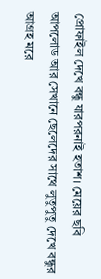প্রোফাইল দেখে বন্ধু যারপরনাই হতাশ। মেয়ের ছবি আপলোড আর সেখানে ছেলেদের সাথে লুতুপুতু দেখে বন্ধুর আগ্রহ মরে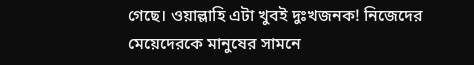গেছে। ওয়াল্লাহি এটা খুবই দুঃখজনক! নিজেদের মেয়েদেরকে মানুষের সামনে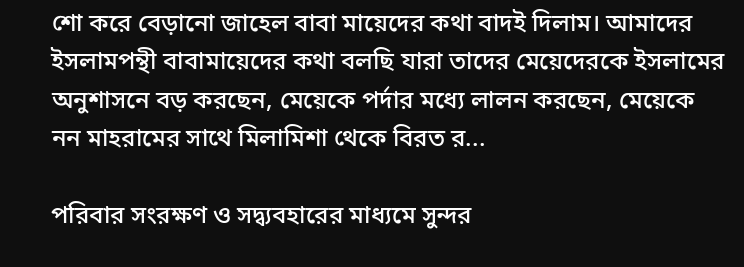শো করে বেড়ানো জাহেল বাবা মায়েদের কথা বাদই দিলাম। আমাদের ইসলামপন্থী বাবামায়েদের কথা বলছি যারা তাদের মেয়েদেরকে ইসলামের অনুশাসনে বড় করছেন, মেয়েকে পর্দার মধ্যে লালন করছেন, মেয়েকে নন মাহরামের সাথে মিলামিশা থেকে বিরত র...

পরিবার সংরক্ষণ ও সদ্ব্যবহারের মাধ্যমে সুন্দর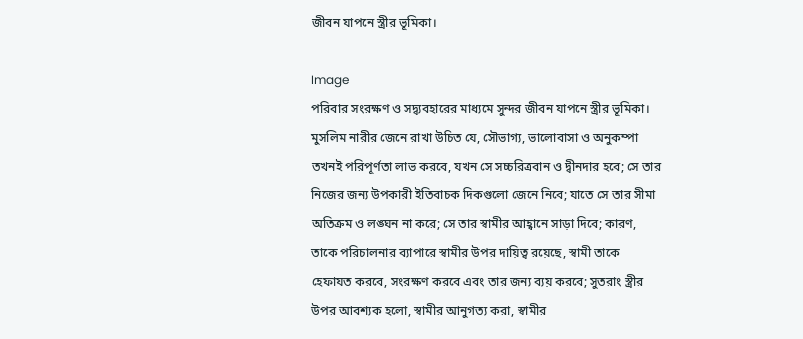জীবন যাপনে স্ত্রীর ভূমিকা।

Image
পরিবার সংরক্ষণ ও সদ্ব্যবহারের মাধ্যমে সুন্দর জীবন যাপনে স্ত্রীর ভূমিকা। মুসলিম নারীর জেনে রাখা উচিত যে, সৌভাগ্য, ভালোবাসা ও অনুকম্পা তখনই পরিপূর্ণতা লাভ করবে, যখন সে সচ্চরিত্রবান ও দ্বীনদার হবে; সে তার নিজের জন্য উপকারী ইতিবাচক দিকগুলো জেনে নিবে; যাতে সে তার সীমা অতিক্রম ও লঙ্ঘন না করে; সে তার স্বামীর আহ্বানে সাড়া দিবে; কারণ, তাকে পরিচালনার ব্যাপারে স্বামীর উপর দায়িত্ব রয়েছে, স্বামী তাকে হেফাযত করবে, সংরক্ষণ করবে এবং তার জন্য ব্যয় করবে; সুতরাং স্ত্রীর উপর আবশ্যক হলো, স্বামীর আনুগত্য করা, স্বামীর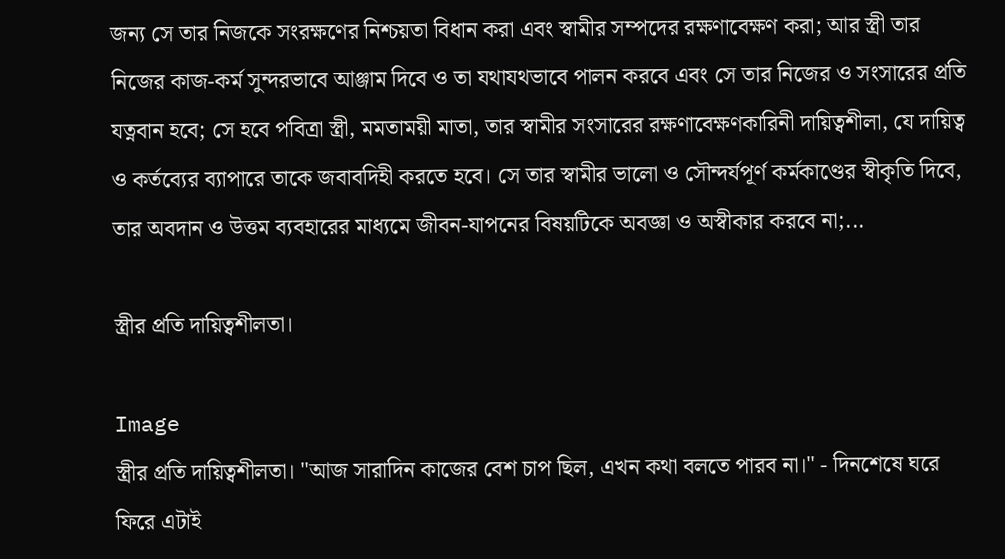জন্য সে তার নিজকে সংরক্ষণের নিশ্চয়তা বিধান করা এবং স্বামীর সম্পদের রক্ষণাবেক্ষণ করা; আর স্ত্রী তার নিজের কাজ-কর্ম সুন্দরভাবে আঞ্জাম দিবে ও তা যথাযথভাবে পালন করবে এবং সে তার নিজের ও সংসারের প্রতি যত্নবান হবে; সে হবে পবিত্রা স্ত্রী, মমতাময়ী মাতা, তার স্বামীর সংসারের রক্ষণাবেক্ষণকারিনী দায়িত্বশীলা, যে দায়িত্ব ও কর্তব্যের ব্যাপারে তাকে জবাবদিহী করতে হবে। সে তার স্বামীর ভালো ও সৌন্দর্যপূর্ণ কর্মকাণ্ডের স্বীকৃতি দিবে, তার অবদান ও উত্তম ব্যবহারের মাধ্যমে জীবন-যাপনের বিষয়টিকে অবজ্ঞা ও অস্বীকার করবে না;...

স্ত্রীর প্রতি দায়িত্বশীলতা।

Image
স্ত্রীর প্রতি দায়িত্বশীলতা। "আজ সারাদিন কাজের বেশ চাপ ছিল, এখন কথা বলতে পারব না।" - দিনশেষে ঘরে ফিরে এটাই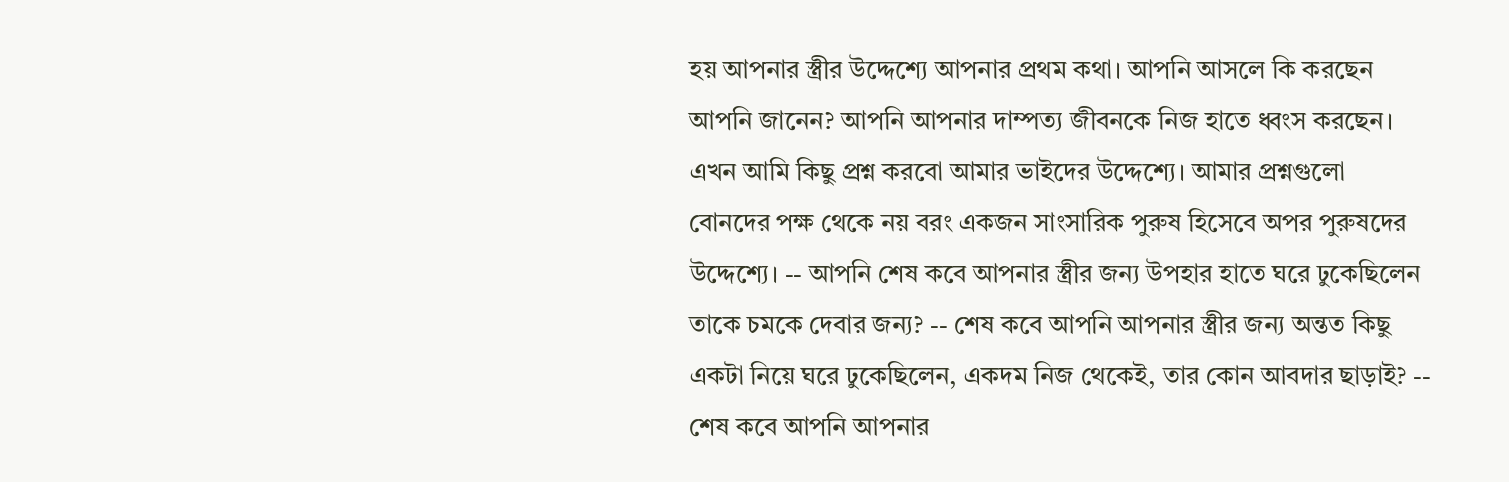হয় আপনার স্ত্রীর উদ্দেশ্যে আপনার প্রথম কথা। আপনি আসলে কি করছেন আপনি জানেন? আপনি আপনার দাম্পত্য জীবনকে নিজ হাতে ধ্বংস করছেন। এখন আমি কিছু প্রশ্ন করবো আমার ভাইদের উদ্দেশ্যে। আমার প্রশ্নগুলো বোনদের পক্ষ থেকে নয় বরং একজন সাংসারিক পুরুষ হিসেবে অপর পুরুষদের উদ্দেশ্যে। -- আপনি শেষ কবে আপনার স্ত্রীর জন্য উপহার হাতে ঘরে ঢুকেছিলেন তাকে চমকে দেবার জন্য? -- শেষ কবে আপনি আপনার স্ত্রীর জন্য অন্তত কিছু একটা নিয়ে ঘরে ঢুকেছিলেন, একদম নিজ থেকেই, তার কোন আবদার ছাড়াই? -- শেষ কবে আপনি আপনার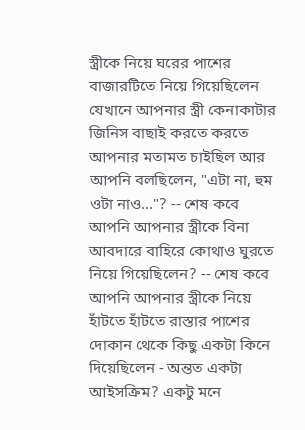স্ত্রীকে নিয়ে ঘরের পাশের বাজারটিতে নিয়ে গিয়েছিলেন যেখানে আপনার স্ত্রী কেনাকাটার জিনিস বাছাই করতে করতে আপনার মতামত চাইছিল আর আপনি বলছিলেন, "এটা না, হুম ওটা নাও..."? -- শেষ কবে আপনি আপনার স্ত্রীকে বিনা আবদারে বাহিরে কোথাও ঘুরতে নিয়ে গিয়েছিলেন? -- শেষ কবে আপনি আপনার স্ত্রীকে নিয়ে হাঁটতে হাঁটতে রাস্তার পাশের দোকান থেকে কিছু একটা কিনে দিয়েছিলেন - অন্তত একটা আইসক্রিম? একটু মনে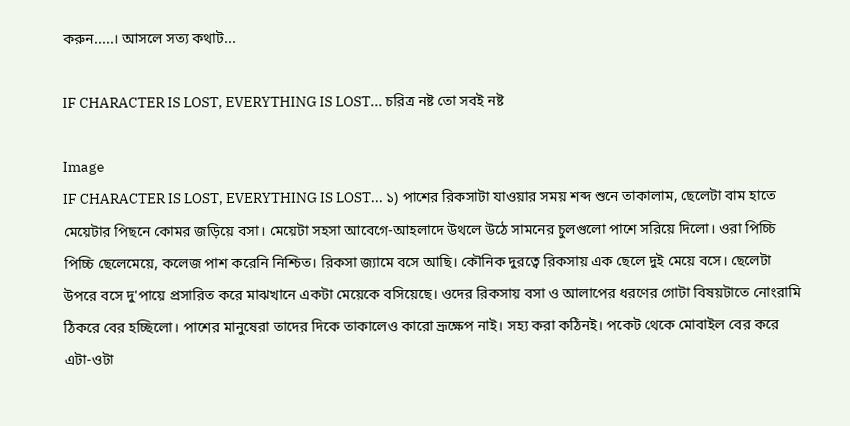করুন.....। আসলে সত্য কথাট...

IF CHARACTER IS LOST, EVERYTHING IS LOST... চরিত্র নষ্ট তো সবই নষ্ট

Image
IF CHARACTER IS LOST, EVERYTHING IS LOST... ১) পাশের রিকসাটা যাওয়ার সময় শব্দ শুনে তাকালাম, ছেলেটা বাম হাতে মেয়েটার পিছনে কোমর জড়িয়ে বসা। মেয়েটা সহসা আবেগে-আহলাদে উথলে উঠে সামনের চুলগুলো পাশে সরিয়ে দিলো। ওরা পিচ্চি পিচ্চি ছেলেমেয়ে, কলেজ পাশ করেনি নিশ্চিত। রিকসা জ্যামে বসে আছি। কৌনিক দুরত্বে রিকসায় এক ছেলে দুই মেয়ে বসে। ছেলেটা উপরে বসে দু'পায়ে প্রসারিত করে মাঝখানে একটা মেয়েকে বসিয়েছে। ওদের রিকসায় বসা ও আলাপের ধরণের গোটা বিষয়টাতে নোংরামি ঠিকরে বের হচ্ছিলো। পাশের মানুষেরা তাদের দিকে তাকালেও কারো ভ্রূক্ষেপ নাই। সহ্য করা কঠিনই। পকেট থেকে মোবাইল বের করে এটা-ওটা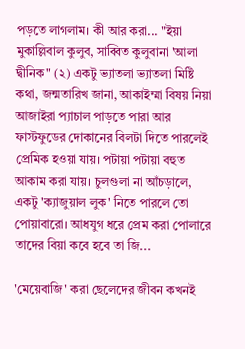পড়তে লাগলাম। কী আর করা... "ইয়া মুকাল্লিবাল কুলুব, সাব্বিত কুলুবানা 'আলা দ্বীনিক" (২) একটু ভ্যাতলা ভ্যাতলা মিষ্টি কথা, জন্মতারিখ জানা, আকাইম্মা বিষয় নিয়া আজাইরা প্যাচাল পাড়তে পারা আর ফাস্টফুডের দোকানের বিলটা দিতে পারলেই প্রেমিক হওয়া যায়। পটায়া পটায়া বহুত আকাম করা যায়। চুলগুলা না আঁচড়ালে, একটু 'ক্যাজুয়াল লুক' নিতে পারলে তো পোয়াবারো। আধযুগ ধরে প্রেম করা পোলারে তাদের বিয়া কবে হবে তা জি...

'মেয়েবাজি' করা ছেলেদের জীবন কখনই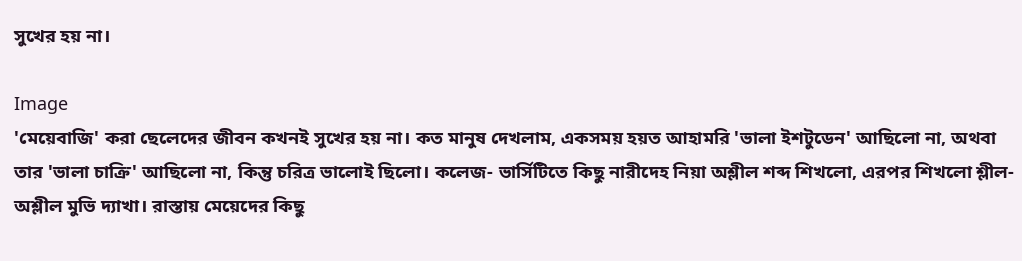সুখের হয় না।

Image
'মেয়েবাজি' করা ছেলেদের জীবন কখনই সুখের হয় না। কত মানুষ দেখলাম, একসময় হয়ত আহামরি 'ভালা ইশটুডেন' আছিলো না, অথবা তার 'ভালা চাক্রি' আছিলো না, কিন্তু চরিত্র ভালোই ছিলো। কলেজ- ভার্সিটিতে কিছু নারীদেহ নিয়া অশ্লীল শব্দ শিখলো, এরপর শিখলো শ্লীল-অশ্লীল মুভি দ্যাখা। রাস্তায় মেয়েদের কিছু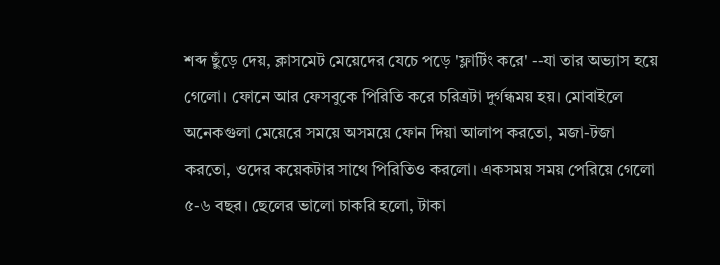শব্দ ছুঁড়ে দেয়, ক্লাসমেট মেয়েদের যেচে পড়ে 'ফ্লার্টিং করে' --যা তার অভ্যাস হয়ে গেলো। ফোনে আর ফেসবুকে পিরিতি করে চরিত্রটা দুর্গন্ধময় হয়। মোবাইলে অনেকগুলা মেয়েরে সময়ে অসময়ে ফোন দিয়া আলাপ করতো, মজা-টজা করতো, ওদের কয়েকটার সাথে পিরিতিও করলো। একসময় সময় পেরিয়ে গেলো ৫-৬ বছর। ছেলের ভালো চাকরি হলো, টাকা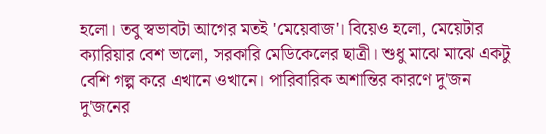হলো। তবু স্বভাবটা আগের মতই 'মেয়েবাজ'। বিয়েও হলো, মেয়েটার ক্যারিয়ার বেশ ভালো, সরকারি মেডিকেলের ছাত্রী। শুধু মাঝে মাঝে একটু বেশি গল্প করে এখানে ওখানে। পারিবারিক অশান্তির কারণে দু'জন দু'জনের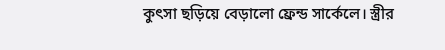কুৎসা ছড়িয়ে বেড়ালো ফ্রেন্ড সার্কেলে। স্ত্রীর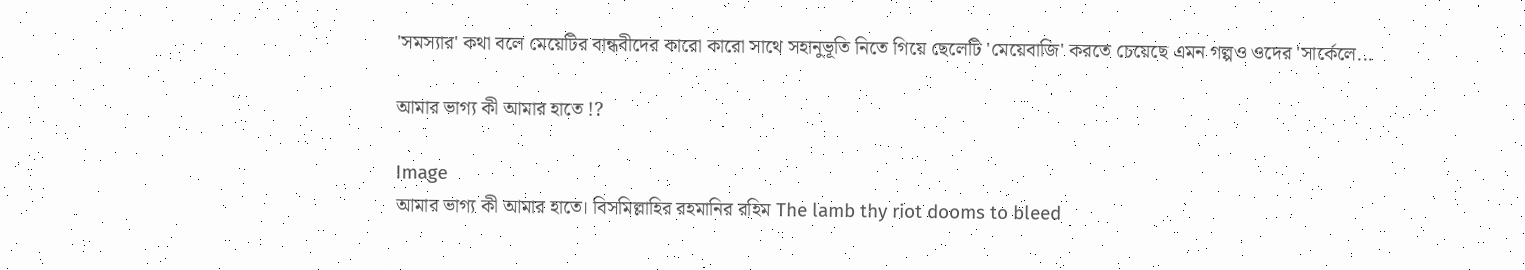'সমস্যার' কথা বলে মেয়েটির বান্ধবীদের কারো কারো সাথে সহানুভূতি নিতে গিয়ে ছেলেটি 'মেয়েবাজি' করতে চেয়েছে এমন গল্পও ওদের 'সার্কেলে...

আমার ভাগ্য কী আমার হাতে !?

Image
আমার ভাগ্য কী আমার হাতে। বিসমিল্লাহির রহমানির রহিম The lamb thy riot dooms to bleed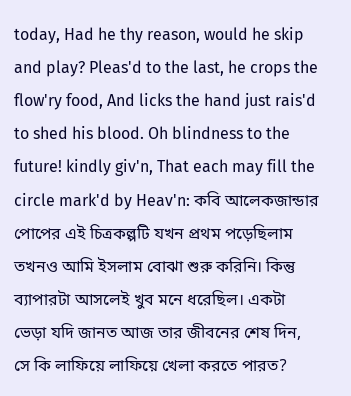today, Had he thy reason, would he skip and play? Pleas'd to the last, he crops the flow'ry food, And licks the hand just rais'd to shed his blood. Oh blindness to the future! kindly giv'n, That each may fill the circle mark'd by Heav'n: কবি আলেকজান্ডার পোপের এই চিত্রকল্পটি যখন প্রথম পড়েছিলাম তখনও আমি ইসলাম বোঝা শুরু করিনি। কিন্তু ব্যাপারটা আসলেই খুব মনে ধরেছিল। একটা ভেড়া যদি জানত আজ তার জীবনের শেষ দিন, সে কি লাফিয়ে লাফিয়ে খেলা করতে পারত?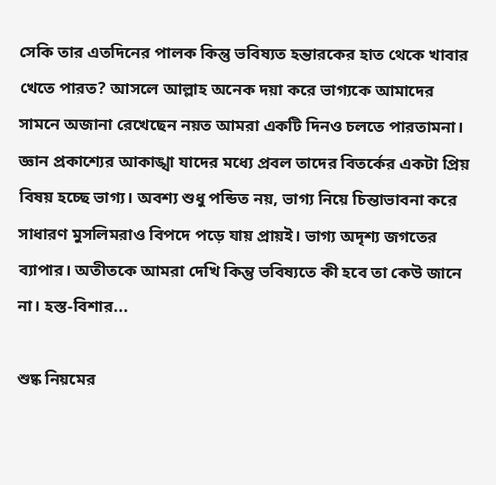সেকি তার এতদিনের পালক কিন্তু ভবিষ্যত হন্তারকের হাত থেকে খাবার খেতে পারত? আসলে আল্লাহ অনেক দয়া করে ভাগ্যকে আমাদের সামনে অজানা রেখেছেন নয়ত আমরা একটি দিনও চলতে পারতামনা। জ্ঞান প্রকাশ্যের আকাঙ্খা যাদের মধ্যে প্রবল তাদের বিতর্কের একটা প্রিয় বিষয় হচ্ছে ভাগ্য। অবশ্য শুধু পন্ডিত নয়, ভাগ্য নিয়ে চিন্তাভাবনা করে সাধারণ মুসলিমরাও বিপদে পড়ে যায় প্রায়ই। ভাগ্য অদৃশ্য জগতের ব্যাপার। অতীতকে আমরা দেখি কিন্তু ভবিষ্যতে কী হবে তা কেউ জানে না। হস্ত-বিশার...

শুষ্ক নিয়মের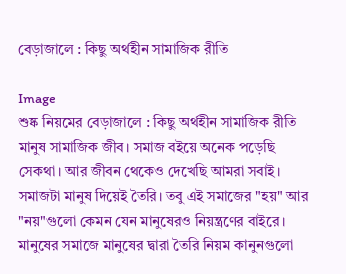বেড়াজালে : কিছু অর্থহীন সামাজিক রীতি

Image
শুষ্ক নিয়মের বেড়াজালে : কিছু অর্থহীন সামাজিক রীতি মানুষ সামাজিক জীব। সমাজ বইয়ে অনেক পড়েছি সেকথা। আর জীবন থেকেও দেখেছি আমরা সবাই। সমাজটা মানুষ দিয়েই তৈরি। তবু এই সমাজের "হয়" আর "নয়"গুলো কেমন যেন মানুষেরও নিয়ন্ত্রণের বাইরে। মানুষের সমাজে মানুষের দ্বারা তৈরি নিয়ম কানুনগুলো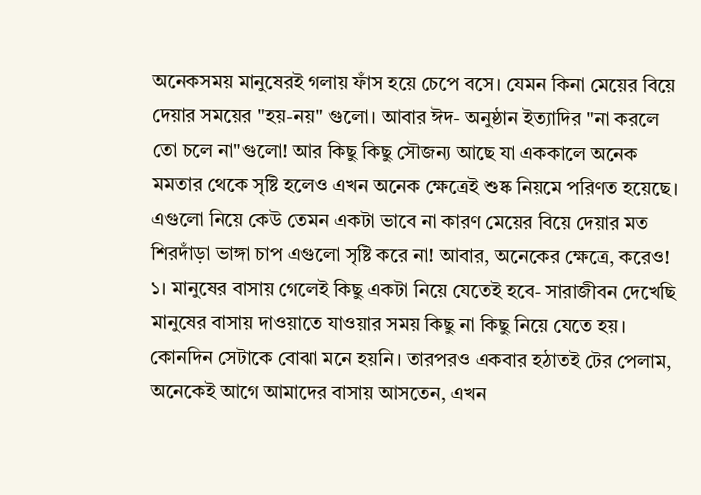অনেকসময় মানুষেরই গলায় ফাঁস হয়ে চেপে বসে। যেমন কিনা মেয়ের বিয়ে দেয়ার সময়ের "হয়-নয়" গুলো। আবার ঈদ- অনুষ্ঠান ইত্যাদির "না করলে তো চলে না"গুলো! আর কিছু কিছু সৌজন্য আছে যা এককালে অনেক মমতার থেকে সৃষ্টি হলেও এখন অনেক ক্ষেত্রেই শুষ্ক নিয়মে পরিণত হয়েছে। এগুলো নিয়ে কেউ তেমন একটা ভাবে না কারণ মেয়ের বিয়ে দেয়ার মত শিরদাঁড়া ভাঙ্গা চাপ এগুলো সৃষ্টি করে না! আবার, অনেকের ক্ষেত্রে, করেও! ১। মানুষের বাসায় গেলেই কিছু একটা নিয়ে যেতেই হবে- সারাজীবন দেখেছি মানুষের বাসায় দাওয়াতে যাওয়ার সময় কিছু না কিছু নিয়ে যেতে হয়। কোনদিন সেটাকে বোঝা মনে হয়নি। তারপরও একবার হঠাতই টের পেলাম, অনেকেই আগে আমাদের বাসায় আসতেন, এখন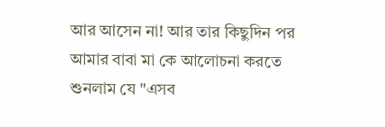আর আসেন না! আর তার কিছুদিন পর আমার বাবা মা কে আলোচনা করতে শুনলাম যে "এসব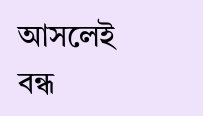আসলেই বন্ধ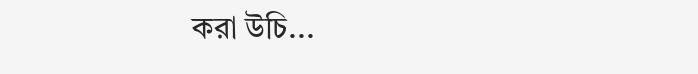করা উচি...